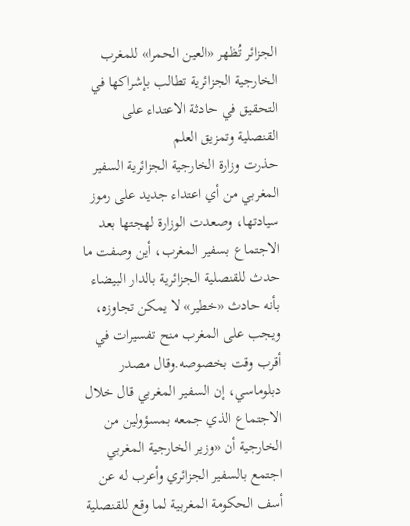الجزائر تُظهر «العين الحمرا» للمغرب
الخارجية الجزائرية تطالب بإشراكها في التحقيق في حادثة الاعتداء على القنصلية وتمزيق العلم
حذرت وزارة الخارجية الجزائرية السفير المغربي من أي اعتداء جديد على رموز سيادتها، وصعدت الوزارة لهجتها بعد الاجتماع بسفير المغرب، أين وصفت ما حدث للقنصلية الجزائرية بالدار البيضاء بأنه حادث «خطير» لا يمكن تجاوزه، ويجب على المغرب منح تفسيرات في أقرب وقت بخصوصه.وقال مصدر دبلوماسي، إن السفير المغربي قال خلال الاجتماع الذي جمعه بمسؤولين من الخارجية أن «وزير الخارجية المغربي اجتمع بالسفير الجزائري وأعرب له عن أسف الحكومة المغربية لما وقع للقنصلية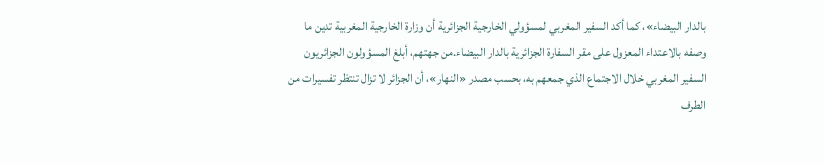بالدار البيضاء»، كما أكد السفير المغربي لمسؤولي الخارجية الجزائرية أن وزارة الخارجية المغربية تدين ما وصفه بالاعتداء المعزول على مقر السفارة الجزائرية بالدار البيضاء.من جهتهم، أبلغ المسؤولون الجزائريون السفير المغربي خلال الاجتماع الذي جمعهم به، بحسب مصدر «النهار»، أن الجزائر لا تزال تنتظر تفسيرات من الطرف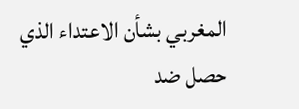المغربي بشأن الاعتداء الذي حصل ضد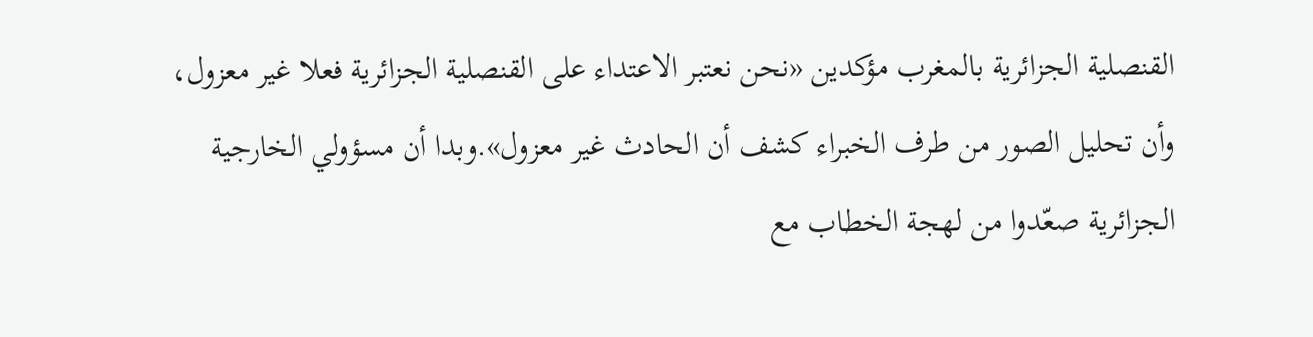القنصلية الجزائرية بالمغرب مؤكدين «نحن نعتبر الاعتداء على القنصلية الجزائرية فعلا غير معزول، وأن تحليل الصور من طرف الخبراء كشف أن الحادث غير معزول».وبدا أن مسؤولي الخارجية الجزائرية صعّدوا من لهجة الخطاب مع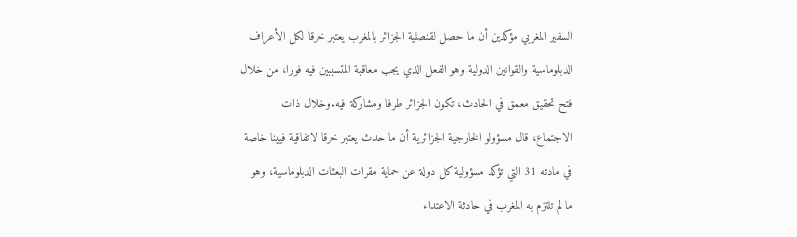السفير المغربي مؤكدين أن ما حصل لقنصلية الجزائر بالمغرب يعتبر خرقا لكل الأعراف الدبلوماسية والقوانين الدولية وهو الفعل الذي يجب معاقبة المتسببين فيه فورا، من خلال فتح تحقيق معمق في الحادث، تكون الجزائر طرفا ومشاركة فيه.وخلال ذات الاجتماع، قال مسؤولو الخارجية الجزائرية أن ما حدث يعتبر خرقا لاتفاقية فيينا خاصة في مادته 31 التي تؤكد مسؤولية كل دولة عن حماية مقرات البعثات الدبلوماسية، وهو ما لم تلتزم به المغرب في حادثة الاعتداء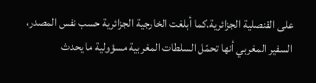على القنصلية الجزائرية.كما أبلغت الخارجية الجزائرية حسب نفس المصدر، السفير المغربي أنها تحمّل السلطات المغربية مسؤولية ما يحدث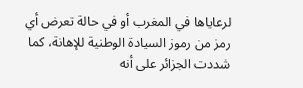لرعاياها في المغرب أو في حالة تعرض أي رمز من رموز السيادة الوطنية للإهانة، كما شددت الجزائر على أنه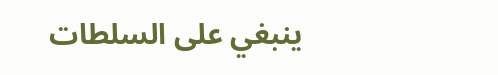ينبغي على السلطات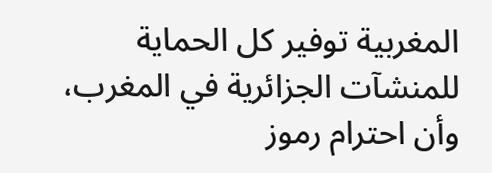المغربية توفير كل الحماية للمنشآت الجزائرية في المغرب، وأن احترام رموز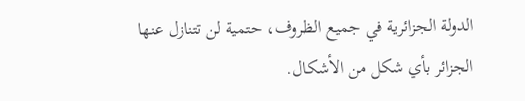الدولة الجزائرية في جميع الظروف، حتمية لن تتنازل عنها الجزائر بأي شكل من الأشكال.